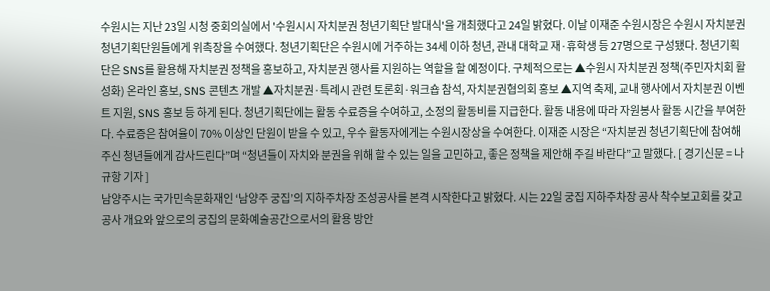수원시는 지난 23일 시청 중회의실에서 '수원시시 자치분권 청년기획단 발대식'을 개최했다고 24일 밝혔다. 이날 이재준 수원시장은 수원시 자치분권 청년기획단원들에게 위촉장을 수여했다. 청년기획단은 수원시에 거주하는 34세 이하 청년, 관내 대학교 재·휴학생 등 27명으로 구성됐다. 청년기획단은 SNS를 활용해 자치분권 정책을 홍보하고, 자치분권 행사를 지원하는 역할을 할 예정이다. 구체적으로는 ▲수원시 자치분권 정책(주민자치회 활성화) 온라인 홍보, SNS 콘텐츠 개발 ▲자치분권·특례시 관련 토론회·워크숍 참석, 자치분권협의회 홍보 ▲지역 축제, 교내 행사에서 자치분권 이벤트 지원, SNS 홍보 등 하게 된다. 청년기획단에는 활동 수료증을 수여하고, 소정의 활동비를 지급한다. 활동 내용에 따라 자원봉사 활동 시간을 부여한다. 수료증은 참여율이 70% 이상인 단원이 받을 수 있고, 우수 활동자에게는 수원시장상을 수여한다. 이재준 시장은 “자치분권 청년기획단에 참여해 주신 청년들에게 감사드린다”며 “청년들이 자치와 분권을 위해 할 수 있는 일을 고민하고, 좋은 정책을 제안해 주길 바란다”고 말했다. [ 경기신문 = 나규항 기자 ]
남양주시는 국가민속문화재인 ‘남양주 궁집’의 지하주차장 조성공사를 본격 시작한다고 밝혔다. 시는 22일 궁집 지하주차장 공사 착수보고회를 갖고 공사 개요와 앞으로의 궁집의 문화예술공간으로서의 활용 방안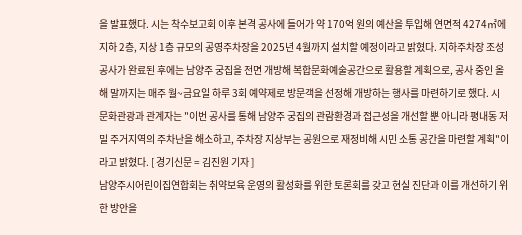을 발표했다. 시는 착수보고회 이후 본격 공사에 들어가 약 170억 원의 예산을 투입해 연면적 4274㎡에 지하 2층, 지상 1층 규모의 공영주차장을 2025년 4월까지 설치할 예정이라고 밝혔다. 지하주차장 조성 공사가 완료된 후에는 남양주 궁집을 전면 개방해 복합문화예술공간으로 활용할 계획으로, 공사 중인 올해 말까지는 매주 월~금요일 하루 3회 예약제로 방문객을 선정해 개방하는 행사를 마련하기로 했다. 시 문화관광과 관계자는 "이번 공사를 통해 남양주 궁집의 관람환경과 접근성을 개선할 뿐 아니라 평내동 저밀 주거지역의 주차난을 해소하고, 주차장 지상부는 공원으로 재정비해 시민 소통 공간을 마련할 계획"이라고 밝혔다. [ 경기신문 = 김진원 기자 ]
남양주시어린이집연합회는 취약보육 운영의 활성화를 위한 토론회를 갖고 현실 진단과 이를 개선하기 위한 방안을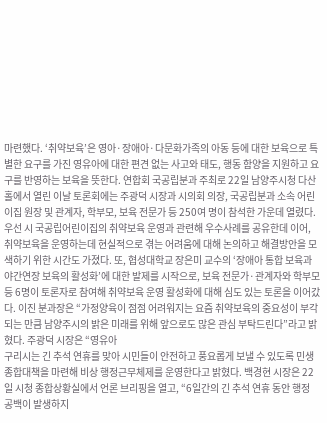마련했다. ‘취약보육’은 영아·장애아·다문화가족의 아동 등에 대한 보육으로 특별한 요구를 가진 영유아에 대한 편견 없는 사고와 태도, 행동 함양을 지원하고 요구를 반영하는 보육을 뜻한다. 연합회 국공립분과 주최로 22일 남양주시청 다산홀에서 열린 이날 토론회에는 주광덕 시장과 시의회 의장, 국공립분과 소속 어린이집 원장 및 관계자, 학부모, 보육 전문가 등 250여 명이 참석한 가운데 열렸다. 우선 시 국공립어린이집의 취약보육 운영과 관련해 우수사례를 공유한데 이어, 취약보육을 운영하는데 현실적으로 겪는 어려움에 대해 논의하고 해결방안을 모색하기 위한 시간도 가졌다. 또, 협성대학교 장은미 교수의 ‘장애아 통합 보육과 야간연장 보육의 활성화’에 대한 발제를 시작으로, 보육 전문가·관계자와 학부모 등 6명이 토론자로 참여해 취약보육 운영 활성화에 대해 심도 있는 토론을 이어갔다. 이진 분과장은 “가정양육이 점점 어려워지는 요즘 취약보육의 중요성이 부각되는 만큼 남양주시의 밝은 미래를 위해 앞으로도 많은 관심 부탁드린다”라고 밝혔다. 주광덕 시장은 “영유아
구리시는 긴 추석 연휴를 맞아 시민들이 안전하고 풍요롭게 보낼 수 있도록 민생 종합대책을 마련해 비상 행정근무체제를 운영한다고 밝혔다. 백경현 시장은 22일 시청 종합상황실에서 언론 브리핑을 열고, “6일간의 긴 추석 연휴 동안 행정 공백이 발생하지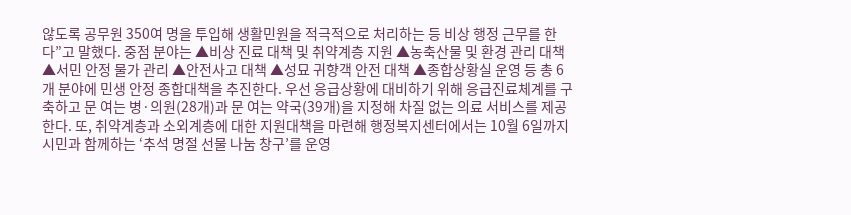않도록 공무원 350여 명을 투입해 생활민원을 적극적으로 처리하는 등 비상 행정 근무를 한다”고 말했다. 중점 분야는 ▲비상 진료 대책 및 취약계층 지원 ▲농축산물 및 환경 관리 대책 ▲서민 안정 물가 관리 ▲안전사고 대책 ▲성묘 귀향객 안전 대책 ▲종합상황실 운영 등 총 6개 분야에 민생 안정 종합대책을 추진한다. 우선 응급상황에 대비하기 위해 응급진료체계를 구축하고 문 여는 병·의원(28개)과 문 여는 약국(39개)을 지정해 차질 없는 의료 서비스를 제공한다. 또, 취약계층과 소외계층에 대한 지원대책을 마련해 행정복지센터에서는 10월 6일까지 시민과 함께하는 ‘추석 명절 선물 나눔 창구’를 운영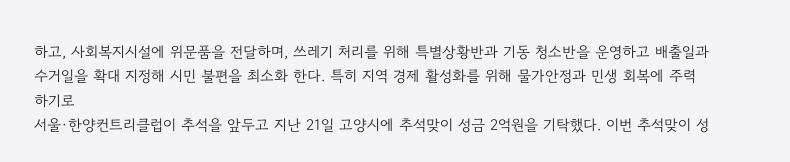하고, 사회복지시설에 위문품을 전달하며, 쓰레기 처리를 위해 특별상황반과 기동 청소반을 운영하고 배출일과 수거일을 확대 지정해 시민 불편을 최소화 한다. 특히 지역 경제 활성화를 위해 물가안정과 민생 회복에 주력 하기로
서울·한양컨트리클럽이 추석을 앞두고 지난 21일 고양시에 추석맞이 성금 2억원을 기탁했다. 이번 추석맞이 성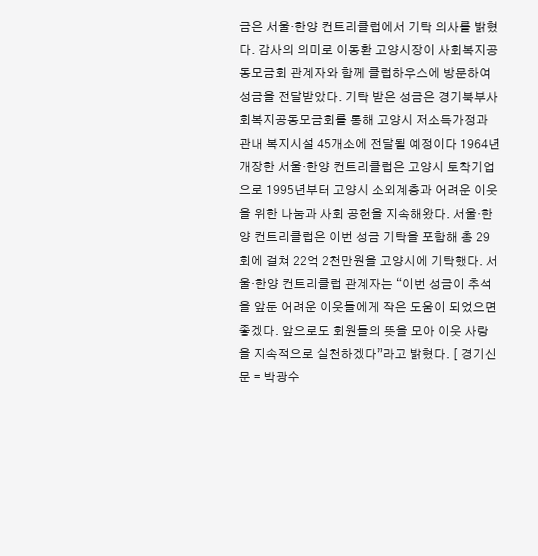금은 서울·한양 컨트리클럽에서 기탁 의사를 밝혔다. 감사의 의미로 이동환 고양시장이 사회복지공동모금회 관계자와 함께 클럽하우스에 방문하여 성금을 전달받았다. 기탁 받은 성금은 경기북부사회복지공동모금회를 통해 고양시 저소득가정과 관내 복지시설 45개소에 전달될 예정이다 1964년 개장한 서울·한양 컨트리클럽은 고양시 토착기업으로 1995년부터 고양시 소외계층과 어려운 이웃을 위한 나눔과 사회 공헌을 지속해왔다. 서울·한양 컨트리클럽은 이번 성금 기탁을 포함해 총 29회에 걸쳐 22억 2천만원을 고양시에 기탁했다. 서울·한양 컨트리클럽 관계자는 “이번 성금이 추석을 앞둔 어려운 이웃들에게 작은 도움이 되었으면 좋겠다. 앞으로도 회원들의 뜻을 모아 이웃 사랑을 지속적으로 실천하겠다”라고 밝혔다. [ 경기신문 = 박광수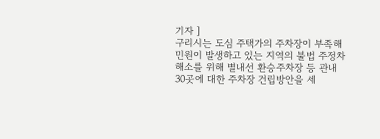기자 ]
구리시는 도심 주택가의 주차장이 부족해 민원이 발생하고 있는 지역의 불법 주정차 해소를 위해 별내선 환승주차장 등 관내 30곳에 대한 주차장 건립방안을 세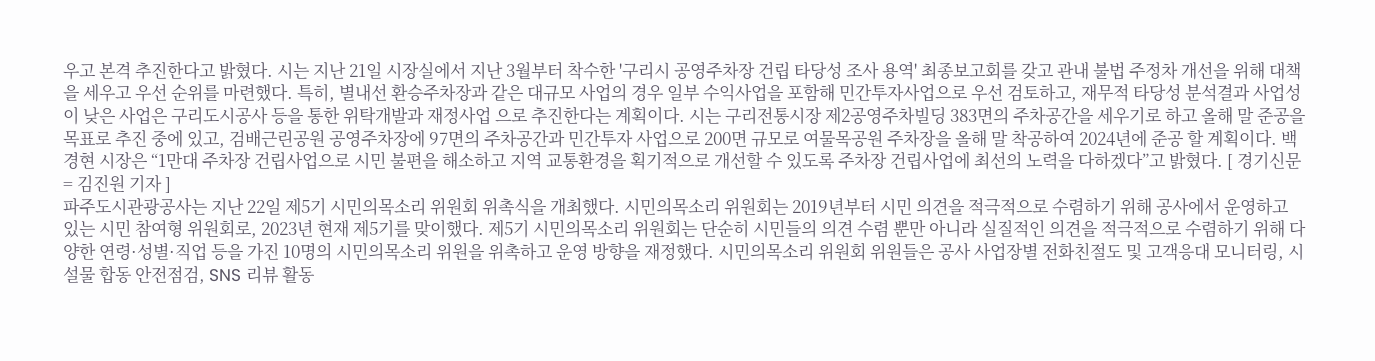우고 본격 추진한다고 밝혔다. 시는 지난 21일 시장실에서 지난 3월부터 착수한 '구리시 공영주차장 건립 타당성 조사 용역' 최종보고회를 갖고 관내 불법 주정차 개선을 위해 대책을 세우고 우선 순위를 마련했다. 특히, 별내선 환승주차장과 같은 대규모 사업의 경우 일부 수익사업을 포함해 민간투자사업으로 우선 검토하고, 재무적 타당성 분석결과 사업성이 낮은 사업은 구리도시공사 등을 통한 위탁개발과 재정사업 으로 추진한다는 계획이다. 시는 구리전통시장 제2공영주차빌딩 383면의 주차공간을 세우기로 하고 올해 말 준공을 목표로 추진 중에 있고, 검배근린공원 공영주차장에 97면의 주차공간과 민간투자 사업으로 200면 규모로 여물목공원 주차장을 올해 말 착공하여 2024년에 준공 할 계획이다. 백경현 시장은 “1만대 주차장 건립사업으로 시민 불편을 해소하고 지역 교통환경을 획기적으로 개선할 수 있도록 주차장 건립사업에 최선의 노력을 다하겠다”고 밝혔다. [ 경기신문 = 김진원 기자 ]
파주도시관광공사는 지난 22일 제5기 시민의목소리 위원회 위촉식을 개최했다. 시민의목소리 위원회는 2019년부터 시민 의견을 적극적으로 수렴하기 위해 공사에서 운영하고 있는 시민 참여형 위원회로, 2023년 현재 제5기를 맞이했다. 제5기 시민의목소리 위원회는 단순히 시민들의 의견 수렴 뿐만 아니라 실질적인 의견을 적극적으로 수렴하기 위해 다양한 연령·성별·직업 등을 가진 10명의 시민의목소리 위원을 위촉하고 운영 방향을 재정했다. 시민의목소리 위원회 위원들은 공사 사업장별 전화친절도 및 고객응대 모니터링, 시설물 합동 안전점검, SNS 리뷰 활동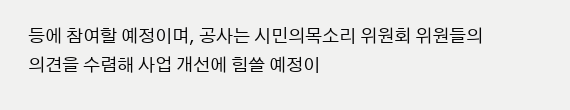등에 참여할 예정이며, 공사는 시민의목소리 위원회 위원들의 의견을 수렴해 사업 개선에 힘쓸 예정이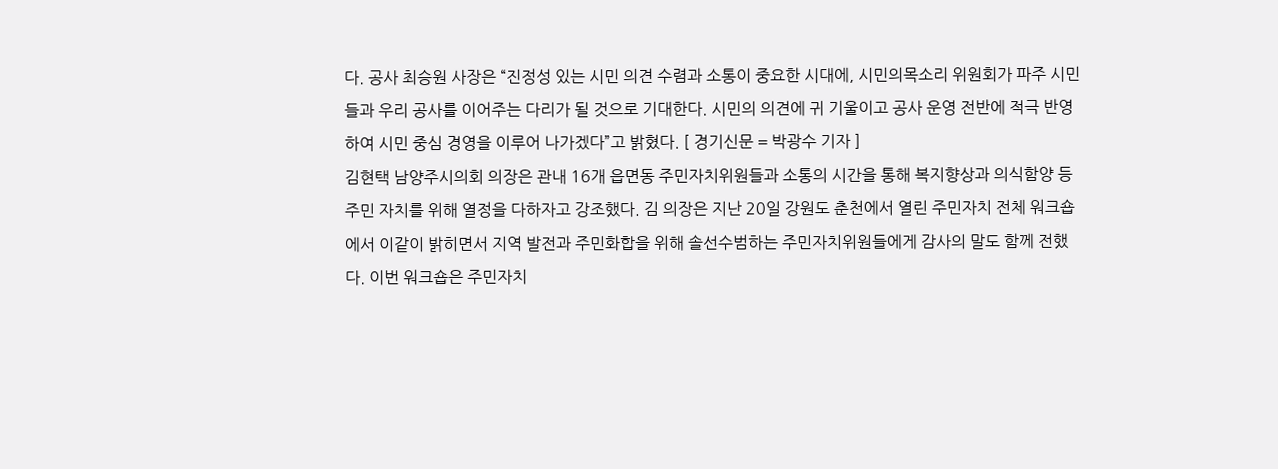다. 공사 최승원 사장은 “진정성 있는 시민 의견 수렴과 소통이 중요한 시대에, 시민의목소리 위원회가 파주 시민들과 우리 공사를 이어주는 다리가 될 것으로 기대한다. 시민의 의견에 귀 기울이고 공사 운영 전반에 적극 반영하여 시민 중심 경영을 이루어 나가겠다”고 밝혔다. [ 경기신문 = 박광수 기자 ]
김현택 남양주시의회 의장은 관내 16개 읍면동 주민자치위원들과 소통의 시간을 통해 복지향상과 의식함양 등 주민 자치를 위해 열정을 다하자고 강조했다. 김 의장은 지난 20일 강원도 춘천에서 열린 주민자치 전체 워크숍에서 이같이 밝히면서 지역 발전과 주민화합을 위해 솔선수범하는 주민자치위원들에게 감사의 말도 함께 전했다. 이번 워크숍은 주민자치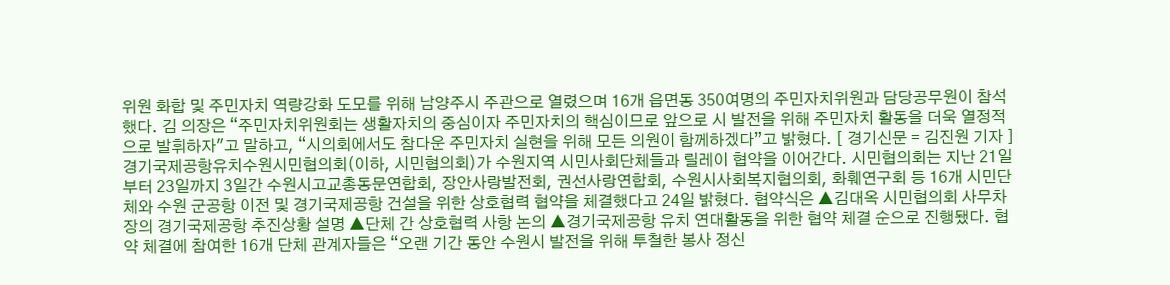위원 화합 및 주민자치 역량강화 도모를 위해 남양주시 주관으로 열렸으며 16개 읍면동 350여명의 주민자치위원과 담당공무원이 참석했다. 김 의장은 “주민자치위원회는 생활자치의 중심이자 주민자치의 핵심이므로 앞으로 시 발전을 위해 주민자치 활동을 더욱 열정적으로 발휘하자"고 말하고, “시의회에서도 참다운 주민자치 실현을 위해 모든 의원이 함께하겠다”고 밝혔다. [ 경기신문 = 김진원 기자 ]
경기국제공항유치수원시민협의회(이하, 시민협의회)가 수원지역 시민사회단체들과 릴레이 협약을 이어간다. 시민협의회는 지난 21일부터 23일까지 3일간 수원시고교총동문연합회, 장안사랑발전회, 권선사랑연합회, 수원시사회복지협의회, 화훼연구회 등 16개 시민단체와 수원 군공항 이전 및 경기국제공항 건설을 위한 상호협력 협약을 체결했다고 24일 밝혔다. 협약식은 ▲김대옥 시민협의회 사무차장의 경기국제공항 추진상황 설명 ▲단체 간 상호협력 사항 논의 ▲경기국제공항 유치 연대활동을 위한 협약 체결 순으로 진행됐다. 협약 체결에 참여한 16개 단체 관계자들은 “오랜 기간 동안 수원시 발전을 위해 투철한 봉사 정신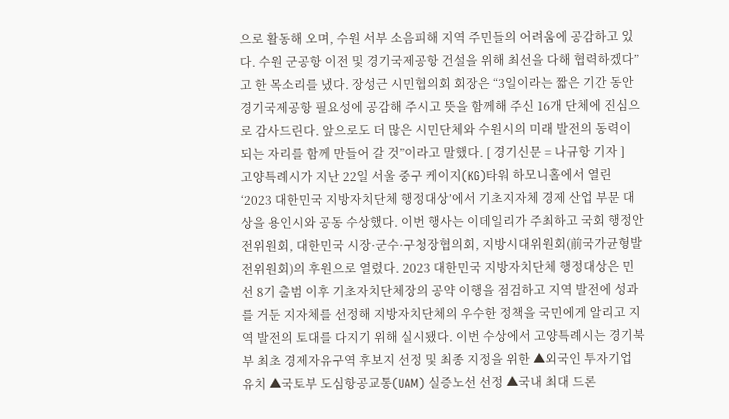으로 활동해 오며, 수원 서부 소음피해 지역 주민들의 어려움에 공감하고 있다. 수원 군공항 이전 및 경기국제공항 건설을 위해 최선을 다해 협력하겠다”고 한 목소리를 냈다. 장성근 시민협의회 회장은 “3일이라는 짧은 기간 동안 경기국제공항 필요성에 공감해 주시고 뜻을 함께해 주신 16개 단체에 진심으로 감사드린다. 앞으로도 더 많은 시민단체와 수원시의 미래 발전의 동력이 되는 자리를 함께 만들어 갈 것”이라고 말했다. [ 경기신문 = 나규항 기자 ]
고양특례시가 지난 22일 서울 중구 케이지(KG)타워 하모니홀에서 열린 ‘2023 대한민국 지방자치단체 행정대상’에서 기초지자체 경제 산업 부문 대상을 용인시와 공동 수상했다. 이번 행사는 이데일리가 주최하고 국회 행정안전위원회, 대한민국 시장·군수·구청장협의회, 지방시대위원회(前국가균형발전위원회)의 후원으로 열렸다. 2023 대한민국 지방자치단체 행정대상은 민선 8기 출범 이후 기초자치단체장의 공약 이행을 점검하고 지역 발전에 성과를 거둔 지자체를 선정해 지방자치단체의 우수한 정책을 국민에게 알리고 지역 발전의 토대를 다지기 위해 실시됐다. 이번 수상에서 고양특례시는 경기북부 최초 경제자유구역 후보지 선정 및 최종 지정을 위한 ▲외국인 투자기업 유치 ▲국토부 도심항공교통(UAM) 실증노선 선정 ▲국내 최대 드론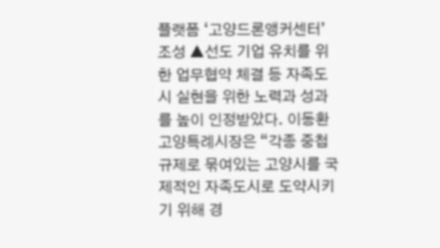플랫폼 ‘고양드론앵커센터’ 조성 ▲선도 기업 유치를 위한 업무협약 체결 등 자족도시 실현을 위한 노력과 성과를 높이 인정받았다. 이동환 고양특례시장은 “각종 중첩규제로 묶여있는 고양시를 국제적인 자족도시로 도약시키기 위해 경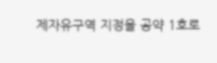제자유구역 지정을 공약 1호로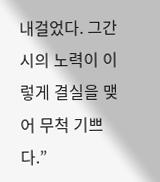내걸었다. 그간 시의 노력이 이렇게 결실을 맺어 무척 기쁘다.”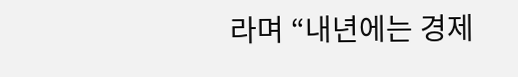라며 “내년에는 경제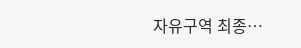자유구역 최종…